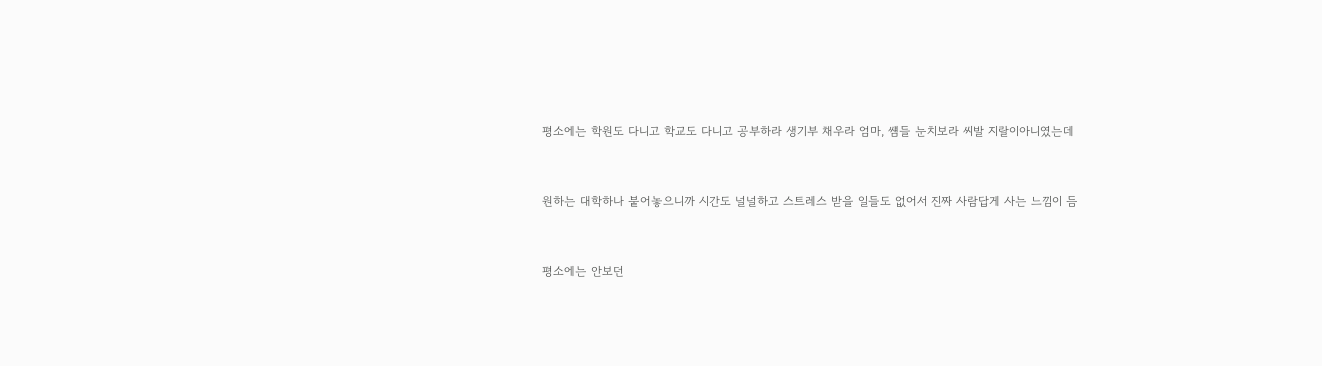평소에는 학원도 다니고 학교도 다니고 공부하라 생기부 채우라 엄마, 썜들 눈치보라 씨발 지랄이아니였는데


원하는 대학하나 붙어놓으니까 시간도 널널하고 스트레스 받을 일들도 없어서 진짜 사람답게 사는 느낌이 듬


평소에는 안보던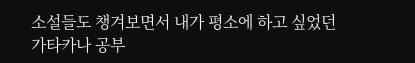소설들도 챙겨보면서 내가 평소에 하고 싶었던 가타카나 공부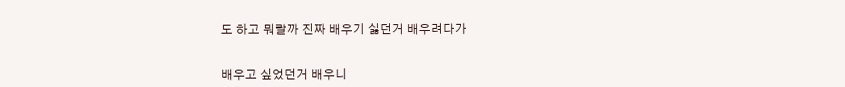도 하고 뭐랄까 진짜 배우기 싫던거 배우려다가


배우고 싶었던거 배우니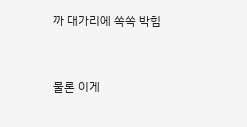까 대가리에 쏙쏙 박힘




물론 이게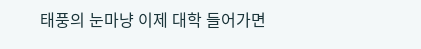태풍의 눈마냥 이제 대학 들어가면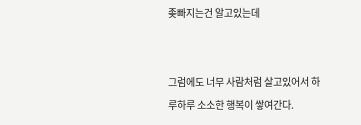좆빠지는건 알고있는데


그럼에도 너무 사람처럼 살고있어서 하루하루 소소한 행복이 쌓여간다.